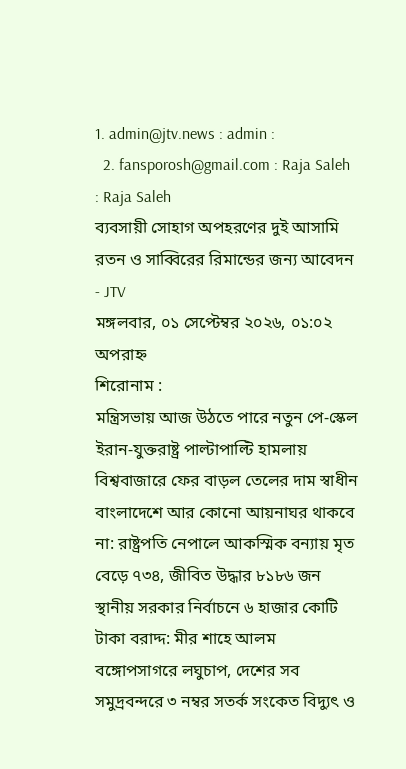1. admin@jtv.news : admin :
  2. fansporosh@gmail.com : Raja Saleh : Raja Saleh
ব্যবসায়ী সোহাগ অপহরণের দুই আসামি রতন ও সাব্বিরের রিমান্ডের জন্য আবেদন - JTV
মঙ্গলবার, ০১ সেপ্টেম্বর ২০২৬, ০১:০২ অপরাহ্ন
শিরোনাম :
মন্ত্রিসভায় আজ উঠতে পারে নতুন পে-স্কেল ইরান-যুক্তরাষ্ট্র পাল্টাপাল্টি হামলায় বিশ্ববাজারে ফের বাড়ল তেলের দাম স্বাধীন বাংলাদেশে আর কোনো আয়নাঘর থাকবে না: রাষ্ট্রপতি নেপালে আকস্মিক বন্যায় মৃত বেড়ে ৭৩৪, জীবিত উদ্ধার ৮১৮৬ জন স্থানীয় সরকার নির্বাচনে ৬ হাজার কোটি টাকা বরাদ্দ: মীর শাহে আলম বঙ্গোপসাগরে লঘুচাপ, দেশের সব সমুদ্রবন্দরে ৩ নম্বর সতর্ক সংকেত বিদ্যুৎ ও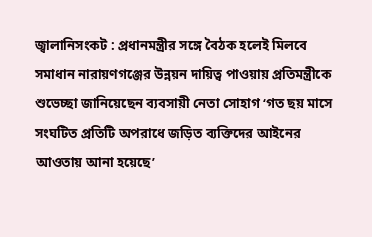জ্বালানিসংকট : প্রধানমন্ত্রীর সঙ্গে বৈঠক হলেই মিলবে সমাধান নারায়ণগঞ্জের উন্নয়ন দায়িত্ব পাওয়ায় প্রতিমন্ত্রীকে শুভেচ্ছা জানিয়েছেন ব্যবসায়ী নেতা সোহাগ ‘গত ছয় মাসে সংঘটিত প্রতিটি অপরাধে জড়িত ব্যক্তিদের আইনের আওতায় আনা হয়েছে’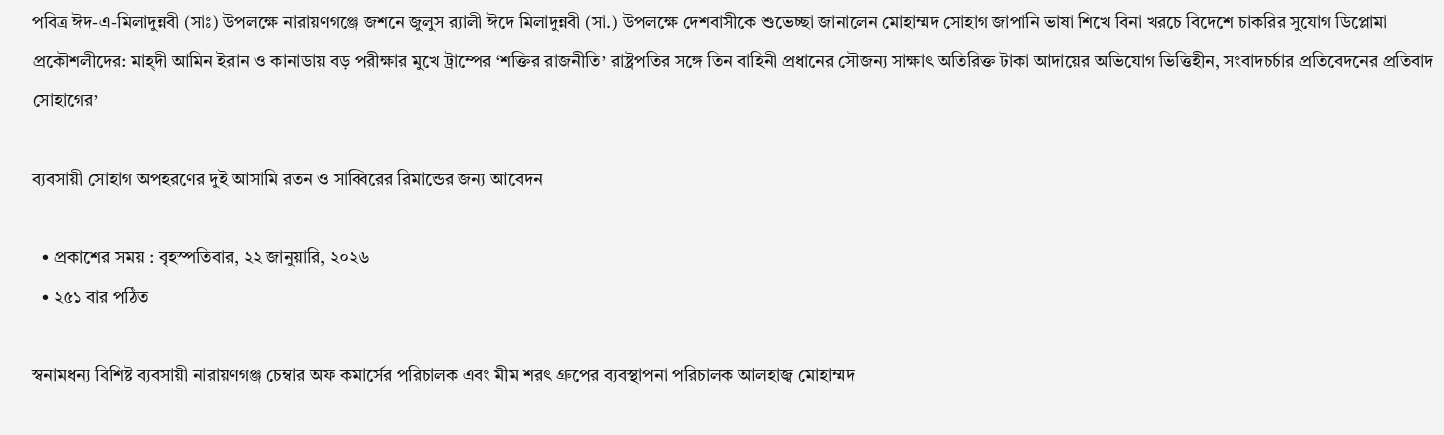পবিত্র ঈদ-এ-মিলাদুন্নবী (সাঃ) উপলক্ষে নারায়ণগঞ্জে জশনে জুলুস র‍্যালী ঈদে মিলাদুন্নবী (সা.) উপলক্ষে দেশবাসীকে শুভেচ্ছা জানালেন মোহাম্মদ সোহাগ জাপানি ভাষা শিখে বিনা খরচে বিদেশে চাকরির সুযোগ ডিপ্লোমা প্রকৌশলীদের: মাহ্‌দী আমিন ইরান ও কানাডায় বড় পরীক্ষার মুখে ট্রাম্পের ‘শক্তির রাজনীতি’ রাষ্ট্রপতির সঙ্গে তিন বাহিনী প্রধানের সৌজন্য সাক্ষাৎ অতিরিক্ত টাকা আদায়ের অভিযোগ ভিত্তিহীন, সংবাদচর্চার প্রতিবেদনের প্রতিবাদ সোহাগের’

ব্যবসায়ী সোহাগ অপহরণের দুই আসামি রতন ও সাব্বিরের রিমান্ডের জন্য আবেদন

  • প্রকাশের সময় : বৃহস্পতিবার, ২২ জানুয়ারি, ২০২৬
  • ২৫১ বার পঠিত

স্বনামধন্য বিশিষ্ট ব্যবসায়ী নারায়ণগঞ্জ চেম্বার অফ কমার্সের পরিচালক এবং মীম শরৎ গ্রুপের ব্যবস্থাপনা পরিচালক আলহাজ্ব মোহাম্মদ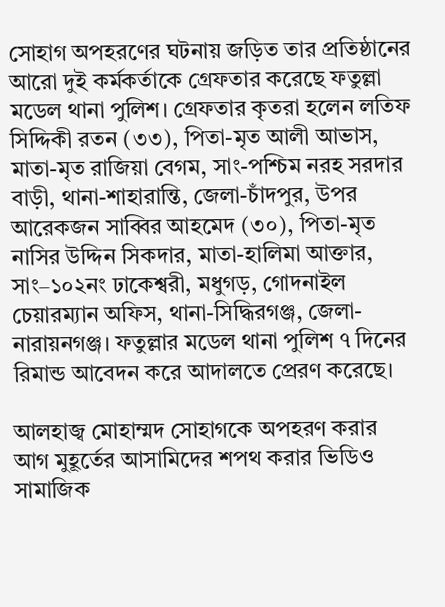সোহাগ অপহরণের ঘটনায় জড়িত তার প্রতিষ্ঠানের আরো দুই কর্মকর্তাকে গ্রেফতার করেছে ফতুল্লা মডেল থানা পুলিশ। গ্রেফতার কৃতরা হলেন লতিফ সিদ্দিকী রতন (৩৩), পিতা-মৃত আলী আভাস, মাতা-মৃত রাজিয়া বেগম, সাং-পশ্চিম নরহ সরদার বাড়ী, থানা-শাহারান্তি, জেলা-চাঁদপুর, উপর আরেকজন সাব্বির আহমেদ (৩০), পিতা-মৃত নাসির উদ্দিন সিকদার, মাতা-হালিমা আক্তার, সাং–১০২নং ঢাকেশ্বরী, মধুগড়, গোদনাইল চেয়ারম্যান অফিস, থানা-সিদ্ধিরগঞ্জ, জেলা-নারায়নগঞ্জ। ফতুল্লার মডেল থানা পুলিশ ৭ দিনের রিমান্ড আবেদন করে আদালতে প্রেরণ করেছে।

আলহাজ্ব মোহাম্মদ সোহাগকে অপহরণ করার আগ মুহূর্তের আসামিদের শপথ করার ভিডিও সামাজিক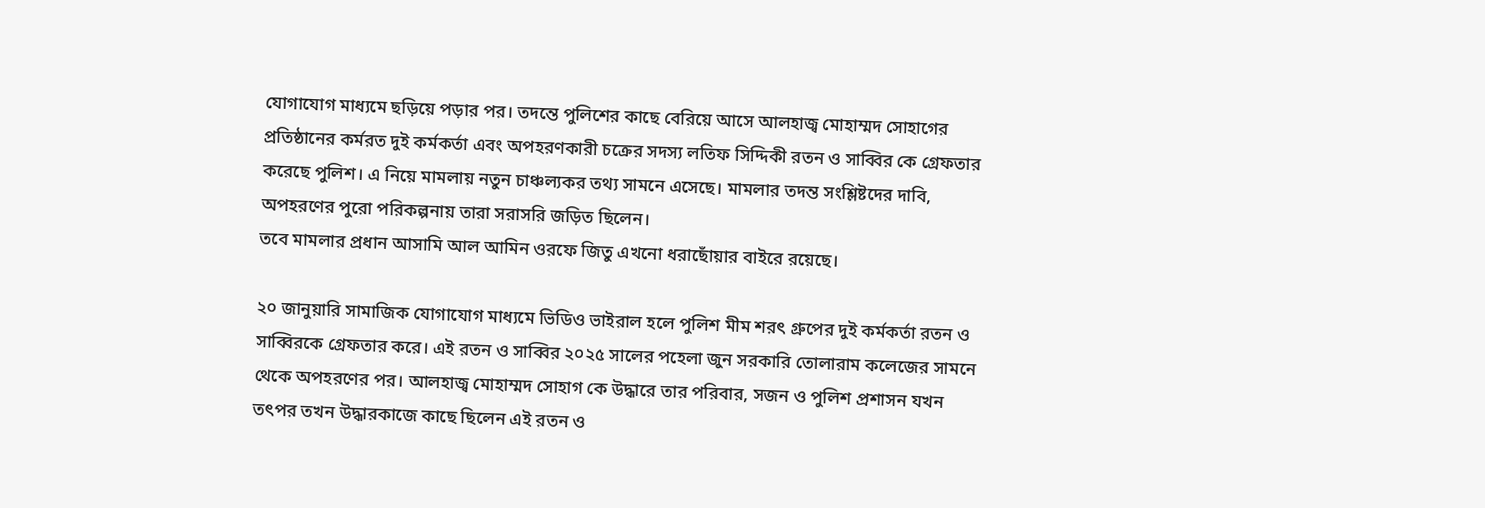যোগাযোগ মাধ্যমে ছড়িয়ে পড়ার পর। তদন্তে পুলিশের কাছে বেরিয়ে আসে আলহাজ্ব মোহাম্মদ সোহাগের প্রতিষ্ঠানের কর্মরত দুই কর্মকর্তা এবং অপহরণকারী চক্রের সদস্য লতিফ সিদ্দিকী রতন ও সাব্বির কে গ্রেফতার করেছে পুলিশ। এ নিয়ে মামলায় নতুন চাঞ্চল্যকর তথ্য সামনে এসেছে। মামলার তদন্ত সংশ্লিষ্টদের দাবি, অপহরণের পুরো পরিকল্পনায় তারা সরাসরি জড়িত ছিলেন।
তবে মামলার প্রধান আসামি আল আমিন ওরফে জিতু এখনো ধরাছোঁয়ার বাইরে রয়েছে।

২০ জানুয়ারি সামাজিক যোগাযোগ মাধ্যমে ভিডিও ভাইরাল হলে পুলিশ মীম শরৎ গ্রুপের দুই কর্মকর্তা রতন ও সাব্বিরকে গ্রেফতার করে। এই রতন ও সাব্বির ২০২৫ সালের পহেলা জুন সরকারি তোলারাম কলেজের সামনে থেকে অপহরণের পর। আলহাজ্ব মোহাম্মদ সোহাগ কে উদ্ধারে তার পরিবার, সজন ও পুলিশ প্রশাসন যখন তৎপর তখন উদ্ধারকাজে কাছে ছিলেন এই রতন ও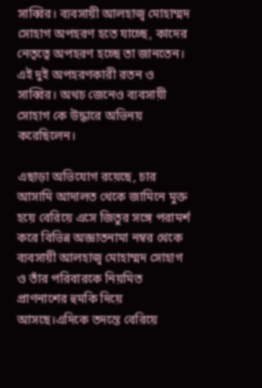সাব্বির। ব্যবসায়ী আলহাজ্ব মোহাম্মদ সোহাগ অপহরণ হতে যাচ্ছে, কাদের নেতৃত্বে অপহরণ হচ্ছে তা জানতেন। এই দুই অপহরণকারী রতন ও সাব্বির। অথচ জেনেও ব্যবসায়ী সোহাগ কে উদ্ধারে অভিনয় করেছিলেন।

এছাড়া অভিযোগ রয়েছে, চার আসামি আদালত থেকে জামিনে মুক্ত হয়ে বেরিয়ে এসে জিতুর সঙ্গে পরামর্শ করে বিভিন্ন অজ্ঞাতনামা নম্বর থেকে ব্যবসায়ী আলহাজ্ব মোহাম্মদ সোহাগ ও তাঁর পরিবারকে নিয়মিত প্রাণনাশের হুমকি দিয়ে আসছে।এদিকে তদন্তে বেরিয়ে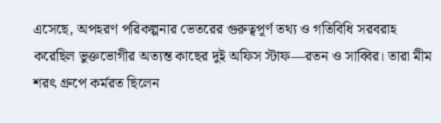এসেছে, অপহরণ পরিকল্পনার ভেতরের গুরুত্বপূর্ণ তথ্য ও গতিবিধি সরবরাহ করেছিল ভুক্তভোগীর অত্যন্ত কাছের দুই অফিস স্টাফ—রতন ও সাব্বির। তারা মীম শরৎ গ্রুপে কর্মরত ছিলেন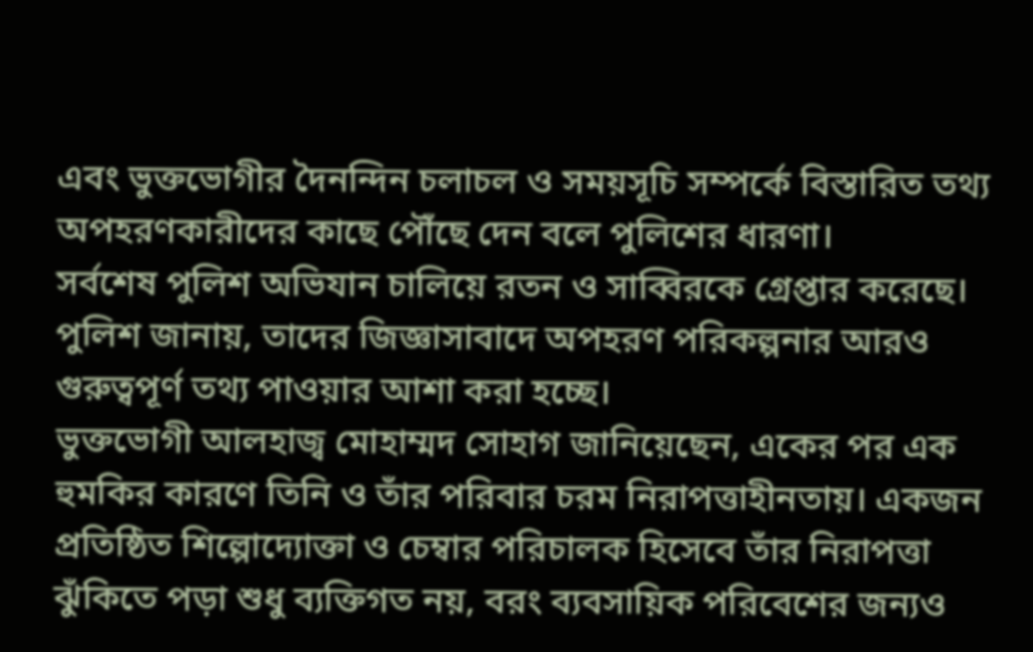এবং ভুক্তভোগীর দৈনন্দিন চলাচল ও সময়সূচি সম্পর্কে বিস্তারিত তথ্য অপহরণকারীদের কাছে পৌঁছে দেন বলে পুলিশের ধারণা।
সর্বশেষ পুলিশ অভিযান চালিয়ে রতন ও সাব্বিরকে গ্রেপ্তার করেছে। পুলিশ জানায়, তাদের জিজ্ঞাসাবাদে অপহরণ পরিকল্পনার আরও গুরুত্বপূর্ণ তথ্য পাওয়ার আশা করা হচ্ছে।
ভুক্তভোগী আলহাজ্ব মোহাম্মদ সোহাগ জানিয়েছেন, একের পর এক হুমকির কারণে তিনি ও তাঁর পরিবার চরম নিরাপত্তাহীনতায়। একজন প্রতিষ্ঠিত শিল্পোদ্যোক্তা ও চেম্বার পরিচালক হিসেবে তাঁর নিরাপত্তা ঝুঁকিতে পড়া শুধু ব্যক্তিগত নয়, বরং ব্যবসায়িক পরিবেশের জন্যও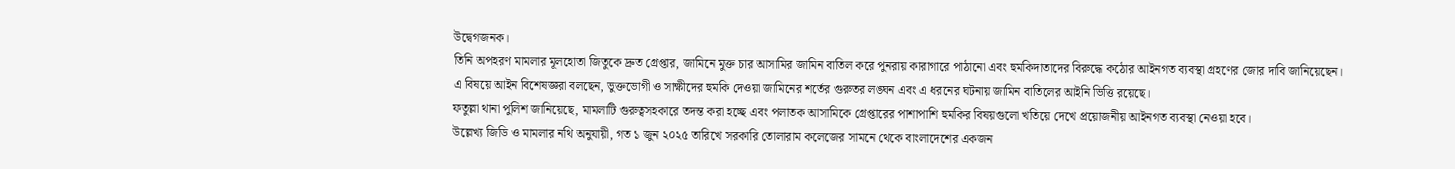উদ্বেগজনক।
তিনি অপহরণ মামলার মূলহোতা জিতুকে দ্রুত গ্রেপ্তার, জামিনে মুক্ত চার আসামির জামিন বাতিল করে পুনরায় কারাগারে পাঠানো এবং হুমকিদাতাদের বিরুদ্ধে কঠোর আইনগত ব্যবস্থা গ্রহণের জোর দাবি জানিয়েছেন।
এ বিষয়ে আইন বিশেষজ্ঞরা বলছেন, ভুক্তভোগী ও সাক্ষীদের হুমকি দেওয়া জামিনের শর্তের গুরুতর লঙ্ঘন এবং এ ধরনের ঘটনায় জামিন বাতিলের আইনি ভিত্তি রয়েছে।
ফতুল্লা থানা পুলিশ জানিয়েছে, মামলাটি গুরুত্বসহকারে তদন্ত করা হচ্ছে এবং পলাতক আসামিকে গ্রেপ্তারের পাশাপাশি হুমকির বিষয়গুলো খতিয়ে দেখে প্রয়োজনীয় আইনগত ব্যবস্থা নেওয়া হবে।
উল্লেখ্য জিডি ও মামলার নথি অনুযায়ী, গত ১ জুন ২০২৫ তারিখে সরকারি তোলারাম কলেজের সামনে থেকে বাংলাদেশের একজন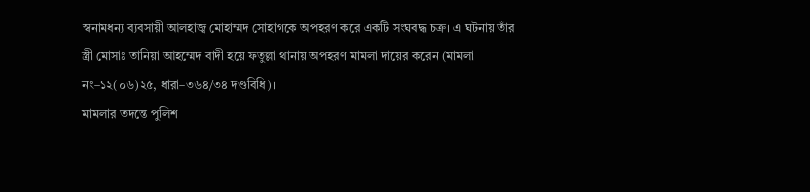স্বনামধন্য ব্যবসায়ী আলহাজ্ব মোহাম্মদ সোহাগকে অপহরণ করে একটি সংঘবদ্ধ চক্র। এ ঘটনায় তাঁর স্ত্রী মোসাঃ তানিয়া আহম্মেদ বাদী হয়ে ফতুল্লা থানায় অপহরণ মামলা দায়ের করেন (মামলা নং–১২(০৬)২৫, ধারা–৩৬৪/৩৪ দণ্ডবিধি)।
মামলার তদন্তে পুলিশ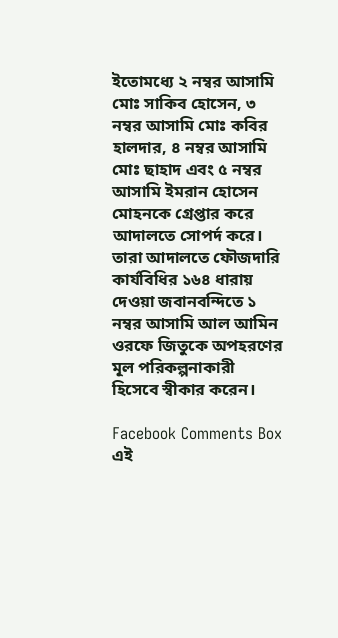ইতোমধ্যে ২ নম্বর আসামি মোঃ সাকিব হোসেন, ৩ নম্বর আসামি মোঃ কবির হালদার, ৪ নম্বর আসামি মোঃ ছাহাদ এবং ৫ নম্বর আসামি ইমরান হোসেন মোহনকে গ্রেপ্তার করে আদালতে সোপর্দ করে। তারা আদালতে ফৌজদারি কার্যবিধির ১৬৪ ধারায় দেওয়া জবানবন্দিতে ১ নম্বর আসামি আল আমিন ওরফে জিতুকে অপহরণের মূল পরিকল্পনাকারী হিসেবে স্বীকার করেন।

Facebook Comments Box
এই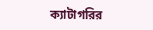ক্যাটাগরির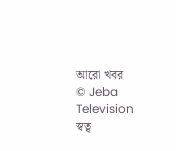আরো খবর
© Jeba Television  স্বত্ব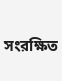সংরক্ষিত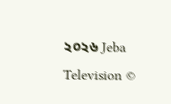২০২৬ Jeba Television ©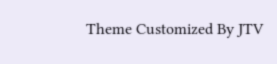Theme Customized By JTV